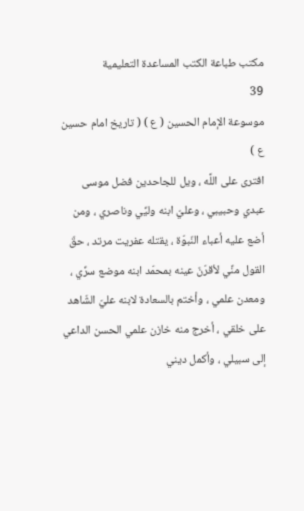مكتب طباعة الكتب المساعدة التعليمية
39
موسوعة الإمام الحسين ( ع ) ( تاريخ امام حسين ع )
افترى على اللَّه ، ويل للجاحدين فضل موسى عبدي وحبيبي ، وعليّ ابنه وليِّي وناصري ، ومن أضع عليه أعباء النّبوّة ، يقتله عفريت مرتد ، حقّ القول منِّي لأقرّنّ عينه بمحمّد ابنه موضع سرِّي ، ومعدن علمي ، وأختم بالسعادة لابنه عليّ الشّاهد على خلقي ، أخرج منه خازن علمي الحسن الداعي إلى سبيلي ، وأكمل ديني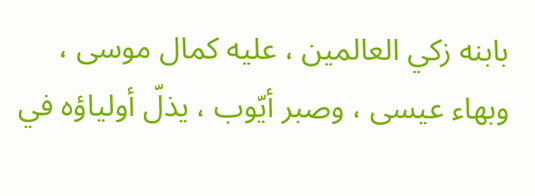بابنه زكي العالمين ، عليه كمال موسى ، وبهاء عيسى ، وصبر أيّوب ، يذلّ أولياؤه في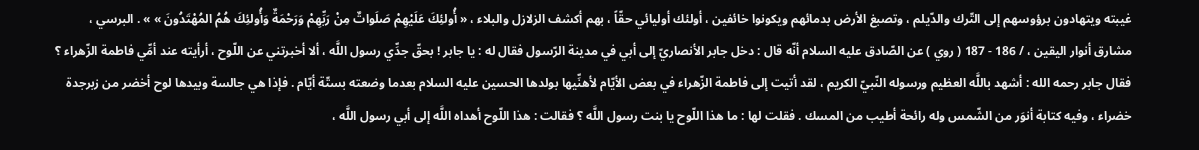غيبته ويتهادون برؤوسهم إلى التّرك والدّيلم ، وتصبغ الأرض بدمائهم ويكونوا خائفين ، أولئك أوليائي حقّاً ، بهم أكشف الزلازل والبلاء ، « أُولئِكَ عَلَيْهِمْ صَلَواتٌ مِنْ رَبِّهِمْ وَرَحْمَةٌ وَأُولئِكَ هُمُ المُهْتَدُونَ » » . البرسي ، مشارق أنوار اليقين ، / 186 - 187 ( روي ) عن الصّادق عليه السلام أنّه قال : دخل جابر الأنصاريّ إلى أبي في مدينة الرّسول فقال له : يا جابر ! بحقّ جدِّي رسول اللَّه ، ألا أخبرتني عن اللّوح ، أرأيته عند أمِّي فاطمة الزّهراء ؟ فقال جابر رحمه الله : أشهد باللَّه العظيم ورسوله النّبيّ الكريم ، لقد أتيت إلى فاطمة الزّهراء في بعض الأيّام لأهنِّيها بولدها الحسين عليه السلام بعدما وضعته بستّة أيّام . فإذا هي جالسة وبيدها لوح أخضر من زبرجدة خضراء ، وفيه كتابة أنوَر من الشّمس وله رائحة أطيب من المسك . فقلت لها : ما هذا اللّوح يا بنت رسول اللَّه ؟ فقالت : هذا اللّوح أهداه اللَّه إلى أبي رسول اللَّه ،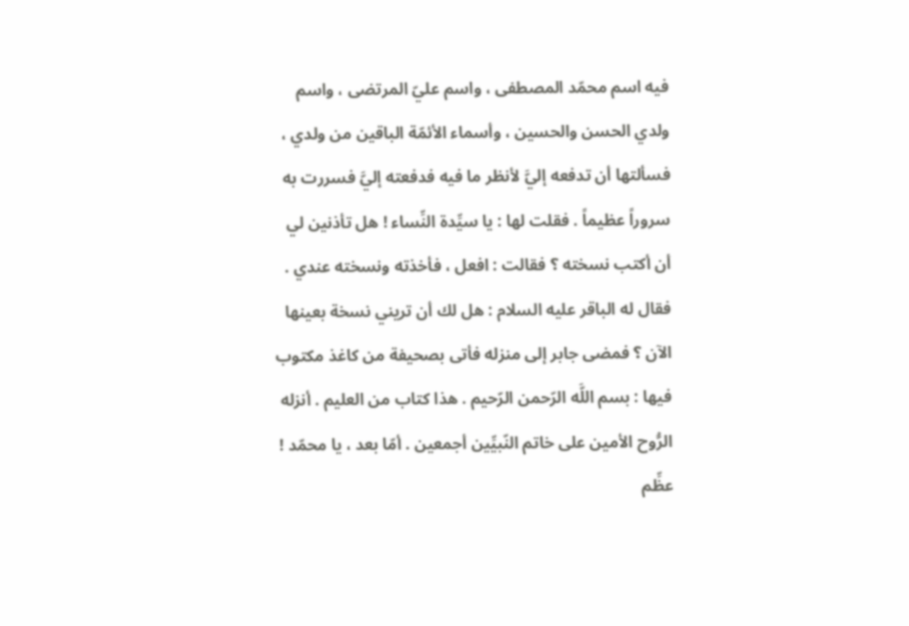فيه اسم محمّد المصطفى ، واسم عليّ المرتضى ، واسم ولدي الحسن والحسين ، وأسماء الأئمّة الباقين من ولدي ، فسألتها أن تدفعه إليَّ لأنظر ما فيه فدفعته إليَّ فسررت به سروراً عظيماً . فقلت لها : يا سيِّدة النِّساء ! هل تأذنين لي أن أكتب نسخته ؟ فقالت : افعل ، فأخذته ونسخته عندي . فقال له الباقر عليه السلام : هل لك أن تريني نسخة بعينها الآن ؟ فمضى جابر إلى منزله فأتى بصحيفة من كاغذ مكتوب فيها : بسم اللَّه الرّحمن الرّحيم . هذا كتاب من العليم . أنزله الرُّوح الأمين على خاتم النّبيِّين أجمعين . أمّا بعد ، يا محمّد ! عظِّم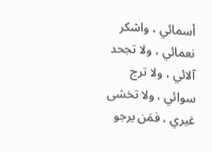أسمائي ، واشكر نعمائي ، ولا تجحد آلائي ، ولا ترج سوائي ، ولا تخشى غيري ، فمَن يرجو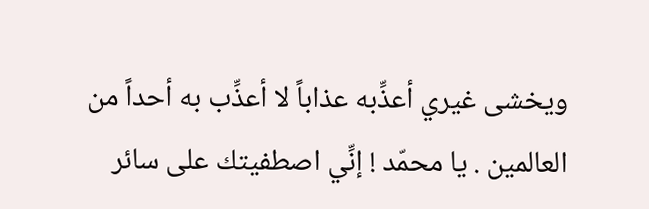ويخشى غيري أعذِّبه عذاباً لا أعذِّب به أحداً من العالمين . يا محمّد ! إنِّي اصطفيتك على سائر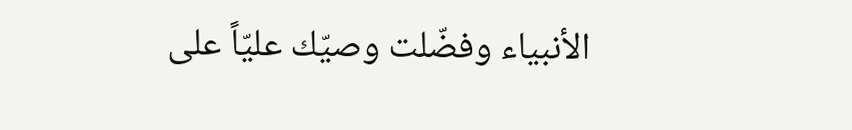الأنبياء وفضّلت وصيّك عليّاً على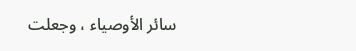سائر الأوصياء ، وجعلت